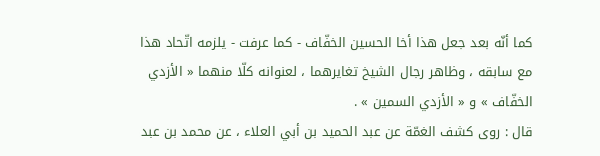كما أنّه بعد جعل هذا أخا الحسين الخفّاف - كما عرفت - يلزمه اتّحاد هذا مع سابقه ، وظاهر رجال الشيخ تغايرهما ، لعنوانه كلّا منهما « الأزدي الخفّاف » و « الأزدي السمين » .
قال : روى كشف الغمّة عن عبد الحميد بن أبي العلاء ، عن محمد بن عبد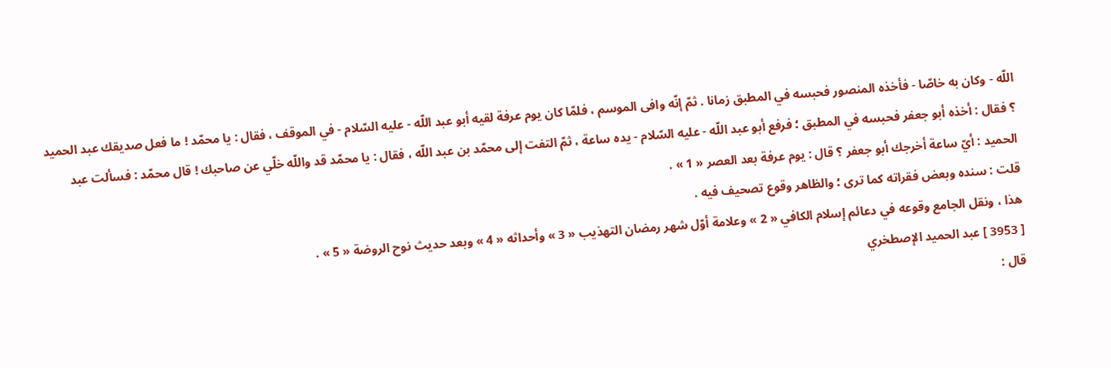اللّه - وكان به خاصّا - فأخذه المنصور فحبسه في المطبق زمانا . ثمّ إنّه وافى الموسم ، فلمّا كان يوم عرفة لقيه أبو عبد اللّه - عليه السّلام - في الموقف ، فقال : يا محمّد ! ما فعل صديقك عبد الحميد ؟ فقال : أخذه أبو جعفر فحبسه في المطبق ؛ فرفع أبو عبد اللّه - عليه السّلام - يده ساعة ، ثمّ التفت إلى محمّد بن عبد اللّه ، فقال : يا محمّد قد واللّه خلّي عن صاحبك ! قال محمّد : فسألت عبد الحميد : أيّ ساعة أخرجك أبو جعفر ؟ قال : يوم عرفة بعد العصر « 1 » .
قلت : سنده وبعض فقراته كما ترى ؛ والظاهر وقوع تصحيف فيه .
هذا ، ونقل الجامع وقوعه في دعائم إسلام الكافي « 2 » وعلامة أوّل شهر رمضان التهذيب « 3 » وأحداثه « 4 » وبعد حديث نوح الروضة « 5 » .
[ 3953 ] عبد الحميد الإصطخري
قال :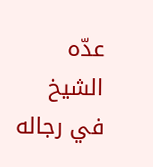عدّه الشيخ في رجاله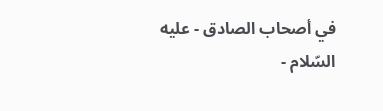في أصحاب الصادق - عليه السّلام -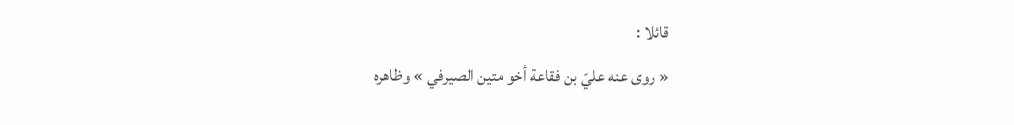قائلا :
« روى عنه عليّ بن فقاعة أخو متين الصيرفي » وظاهره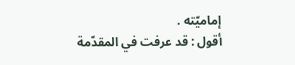إماميّته .
أقول : قد عرفت في المقدّمة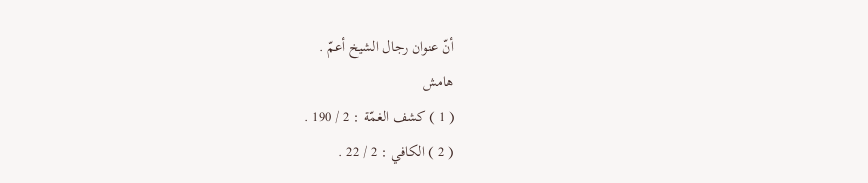أنّ عنوان رجال الشيخ أعمّ .
هامش
( 1 ) كشف الغمّة : 2 / 190 .
( 2 ) الكافي : 2 / 22 .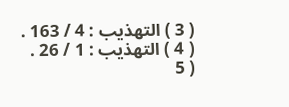( 3 ) التهذيب : 4 / 163 .
( 4 ) التهذيب : 1 / 26 .
( 5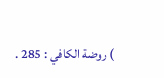) روضة الكافي : 285 .